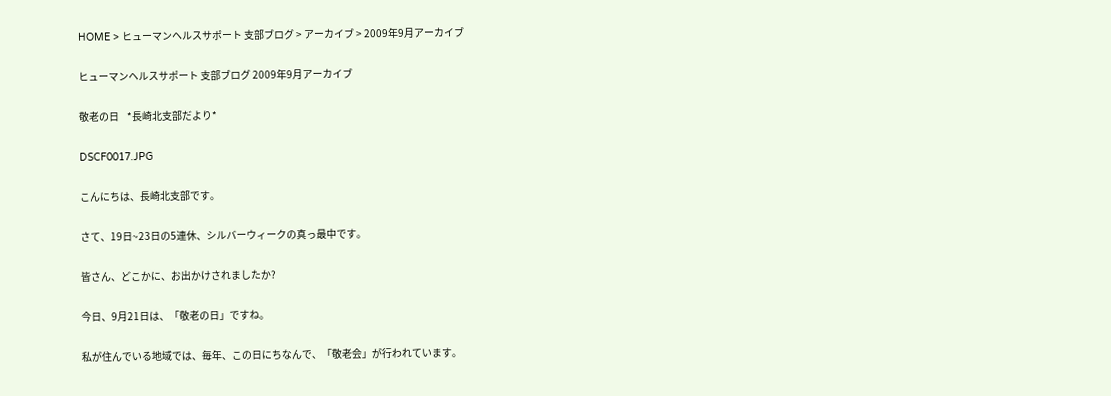HOME > ヒューマンヘルスサポート 支部ブログ > アーカイブ > 2009年9月アーカイブ

ヒューマンヘルスサポート 支部ブログ 2009年9月アーカイブ

敬老の日    *長崎北支部だより*

DSCF0017.JPG

こんにちは、長崎北支部です。

さて、19日~23日の5連休、シルバーウィークの真っ最中です。

皆さん、どこかに、お出かけされましたか?

今日、9月21日は、「敬老の日」ですね。

私が住んでいる地域では、毎年、この日にちなんで、「敬老会」が行われています。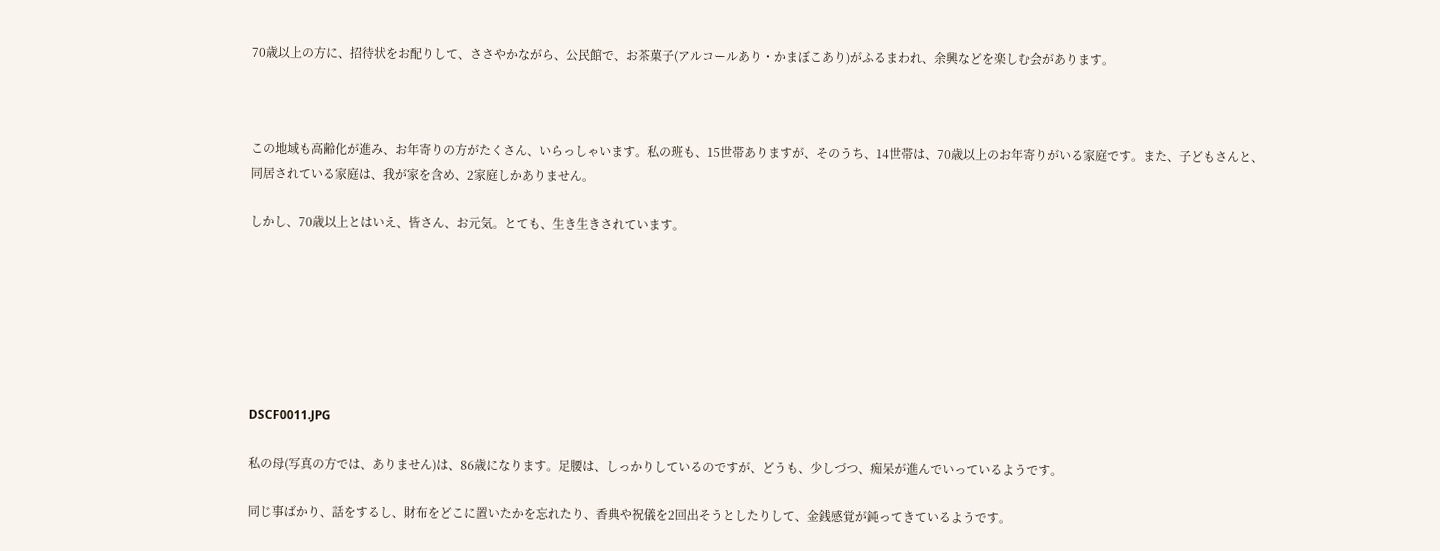70歳以上の方に、招待状をお配りして、ささやかながら、公民館で、お茶菓子(アルコールあり・かまぼこあり)がふるまわれ、余興などを楽しむ会があります。



この地域も高齢化が進み、お年寄りの方がたくさん、いらっしゃいます。私の班も、15世帯ありますが、そのうち、14世帯は、70歳以上のお年寄りがいる家庭です。また、子どもさんと、同居されている家庭は、我が家を含め、2家庭しかありません。

しかし、70歳以上とはいえ、皆さん、お元気。とても、生き生きされています。







DSCF0011.JPG

私の母(写真の方では、ありません)は、86歳になります。足腰は、しっかりしているのですが、どうも、少しづつ、痴呆が進んでいっているようです。

同じ事ばかり、話をするし、財布をどこに置いたかを忘れたり、香典や祝儀を2回出そうとしたりして、金銭感覚が鈍ってきているようです。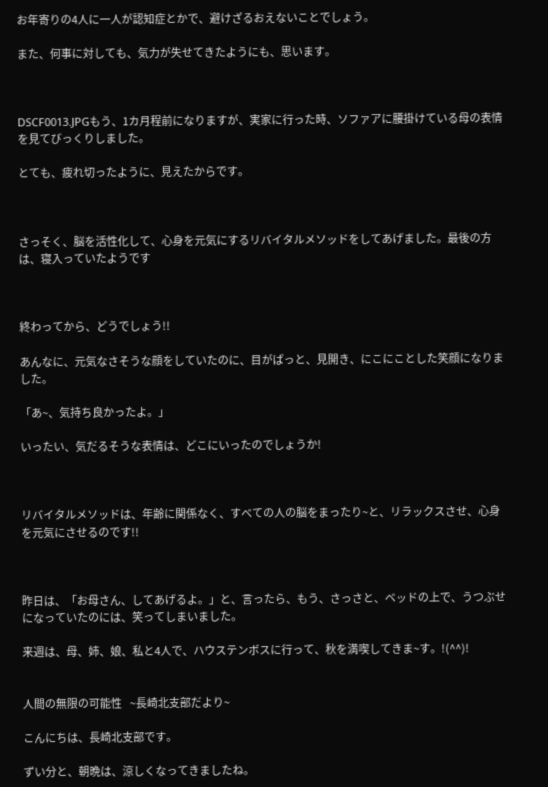お年寄りの4人に一人が認知症とかで、避けざるおえないことでしょう。

また、何事に対しても、気力が失せてきたようにも、思います。



DSCF0013.JPGもう、1カ月程前になりますが、実家に行った時、ソファアに腰掛けている母の表情を見てびっくりしました。

とても、疲れ切ったように、見えたからです。



さっそく、脳を活性化して、心身を元気にするリバイタルメソッドをしてあげました。最後の方は、寝入っていたようです



終わってから、どうでしょう!!

あんなに、元気なさそうな顔をしていたのに、目がぱっと、見開き、にこにことした笑顔になりました。

「あ~、気持ち良かったよ。」

いったい、気だるそうな表情は、どこにいったのでしょうか!



リバイタルメソッドは、年齢に関係なく、すべての人の脳をまったり~と、リラックスさせ、心身を元気にさせるのです!!



昨日は、「お母さん、してあげるよ。」と、言ったら、もう、さっさと、ベッドの上で、うつぶせになっていたのには、笑ってしまいました。

来週は、母、姉、娘、私と4人で、ハウステンボスに行って、秋を満喫してきま~す。!(^^)!


人間の無限の可能性    ~長崎北支部だより~

こんにちは、長崎北支部です。

ずい分と、朝晩は、涼しくなってきましたね。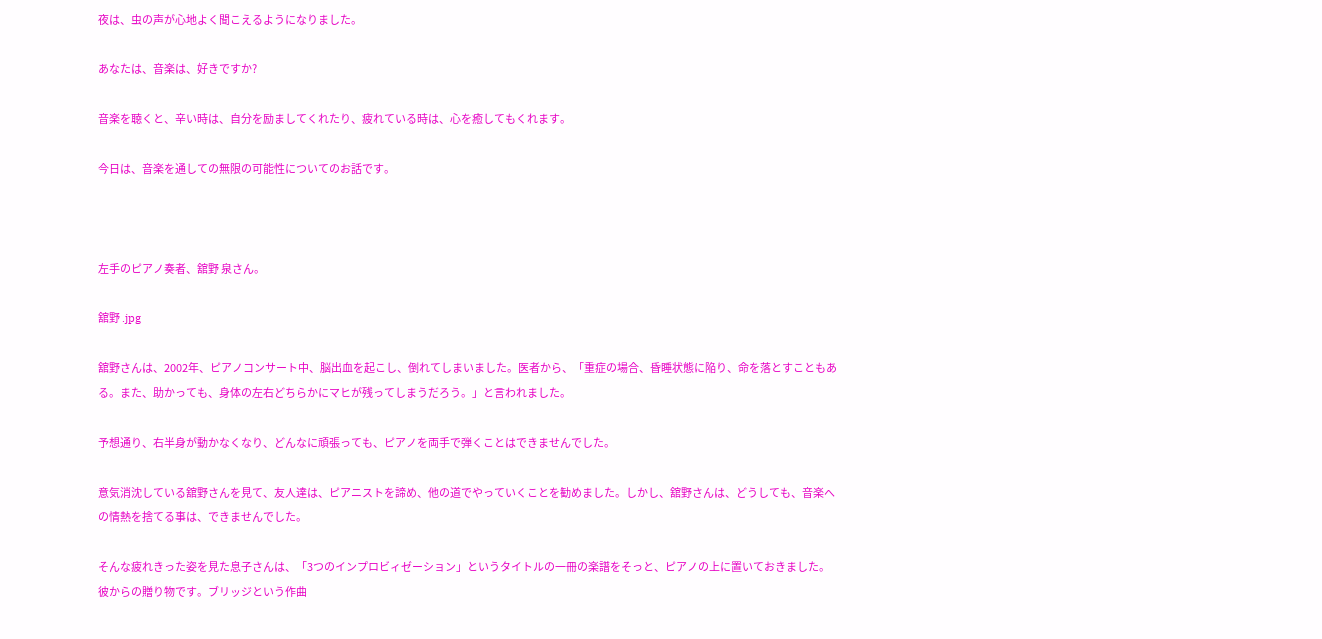夜は、虫の声が心地よく聞こえるようになりました。

あなたは、音楽は、好きですか?

音楽を聴くと、辛い時は、自分を励ましてくれたり、疲れている時は、心を癒してもくれます。

今日は、音楽を通しての無限の可能性についてのお話です。



左手のピアノ奏者、舘野 泉さん。

舘野 .jpg

舘野さんは、2002年、ピアノコンサート中、脳出血を起こし、倒れてしまいました。医者から、「重症の場合、昏睡状態に陥り、命を落とすこともある。また、助かっても、身体の左右どちらかにマヒが残ってしまうだろう。」と言われました。

予想通り、右半身が動かなくなり、どんなに頑張っても、ピアノを両手で弾くことはできませんでした。

意気消沈している舘野さんを見て、友人達は、ピアニストを諦め、他の道でやっていくことを勧めました。しかし、舘野さんは、どうしても、音楽への情熱を捨てる事は、できませんでした。

そんな疲れきった姿を見た息子さんは、「3つのインプロビィゼーション」というタイトルの一冊の楽譜をそっと、ピアノの上に置いておきました。彼からの贈り物です。ブリッジという作曲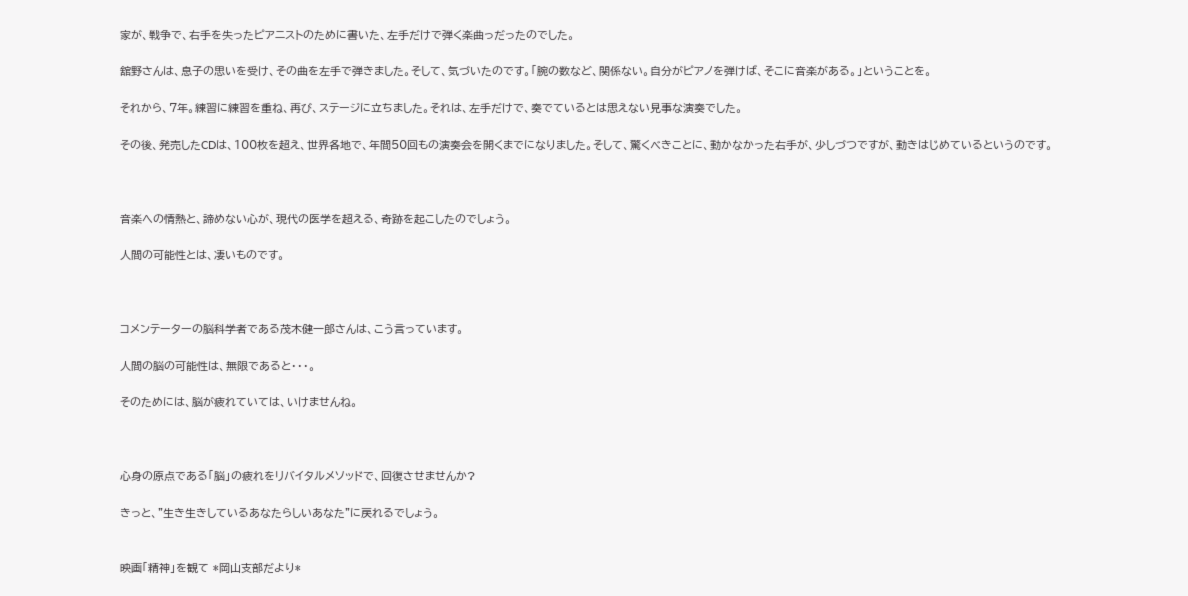家が、戦争で、右手を失ったピアニストのために書いた、左手だけで弾く楽曲っだったのでした。

舘野さんは、息子の思いを受け、その曲を左手で弾きました。そして、気づいたのです。「腕の数など、関係ない。自分がピアノを弾けば、そこに音楽がある。」ということを。

それから、7年。練習に練習を重ね、再び、ステージに立ちました。それは、左手だけで、奏でているとは思えない見事な演奏でした。

その後、発売したCDは、100枚を超え、世界各地で、年間50回もの演奏会を開くまでになりました。そして、驚くべきことに、動かなかった右手が、少しづつですが、動きはじめているというのです。



音楽への情熱と、諦めない心が、現代の医学を超える、奇跡を起こしたのでしょう。

人間の可能性とは、凄いものです。



コメンテーターの脳科学者である茂木健一郎さんは、こう言っています。

人間の脳の可能性は、無限であると・・・。

そのためには、脳が疲れていては、いけませんね。



心身の原点である「脳」の疲れをリバイタルメソッドで、回復させませんか?

きっと、"生き生きしているあなたらしいあなた"に戻れるでしょう。


映画「精神」を観て *岡山支部だより*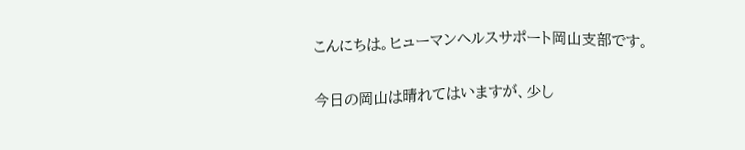こんにちは。ヒューマンヘルスサポート岡山支部です。

今日の岡山は晴れてはいますが、少し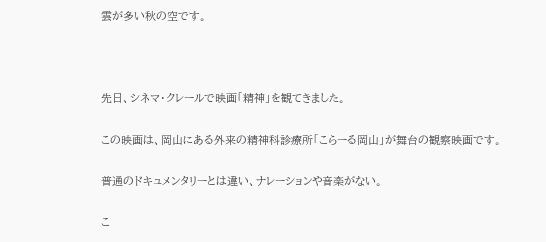雲が多い秋の空です。



先日、シネマ・クレールで映画「精神」を観てきました。

この映画は、岡山にある外来の精神科診療所「こらーる岡山」が舞台の観察映画です。

普通のドキュメンタリーとは違い、ナレーションや音楽がない。

こ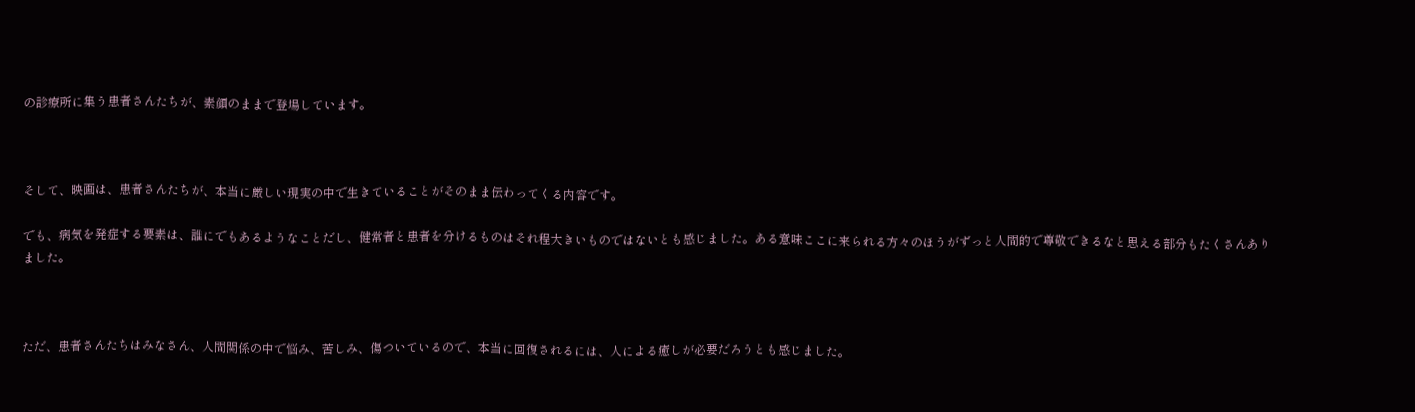の診療所に集う患者さんたちが、素顔のままで登場しています。



そして、映画は、患者さんたちが、本当に厳しい現実の中で生きていることがそのまま伝わってくる内容です。

でも、病気を発症する要素は、誰にでもあるようなことだし、健常者と患者を分けるものはそれ程大きいものではないとも感じました。ある意味ここに来られる方々のほうがずっと人間的で尊敬できるなと思える部分もたくさんありました。



ただ、患者さんたちはみなさん、人間関係の中で悩み、苦しみ、傷ついているので、本当に回復されるには、人による癒しが必要だろうとも感じました。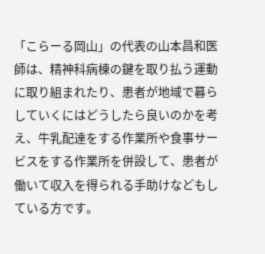「こらーる岡山」の代表の山本昌和医師は、精神科病棟の鍵を取り払う運動に取り組まれたり、患者が地域で暮らしていくにはどうしたら良いのかを考え、牛乳配達をする作業所や食事サービスをする作業所を併設して、患者が働いて収入を得られる手助けなどもしている方です。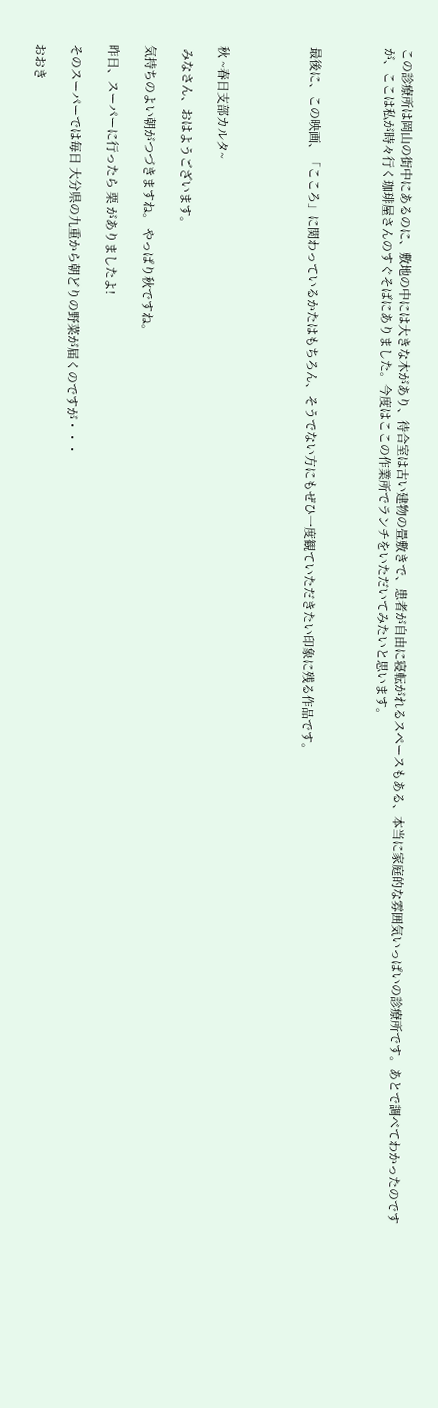この診療所は岡山の街中にあるのに、敷地の中には大きな木があり、待合室は古い建物の畳敷きで、患者が自由に寝転がれるスペースもある、本当に家庭的な雰囲気いっぱいの診療所です。あとで調べてわかったのですが、ここは私が時々行く珈琲屋さんのすぐそばにありました。今度はここの作業所でランチをいただいてみたいと思います。



最後に、この映画、「こころ」に関わっているかたはもちろん、そうでない方にもぜひ一度観ていただきたい印象に残る作品です。




秋 ~春日支部カルタ~

 みなさん、おはようございます。

気持ちのよい朝がつづきますね。 やっぱり秋ですね。

昨日、スーパーに行ったら 栗 がありましたよ!

そのスーパーでは毎日 大分県の九重から朝どりの野菜が届くのですが・・・

おおき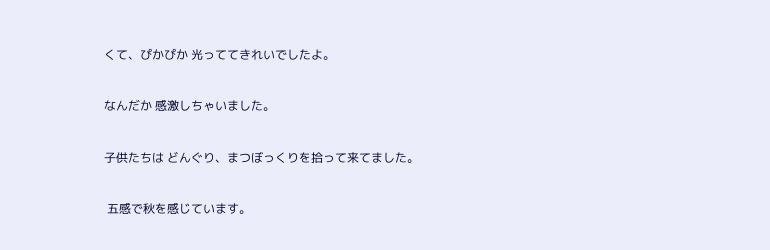くて、ぴかぴか 光っててきれいでしたよ。

なんだか 感激しちゃいました。

子供たちは どんぐり、まつぼっくりを拾って来てました。

 五感で秋を感じています。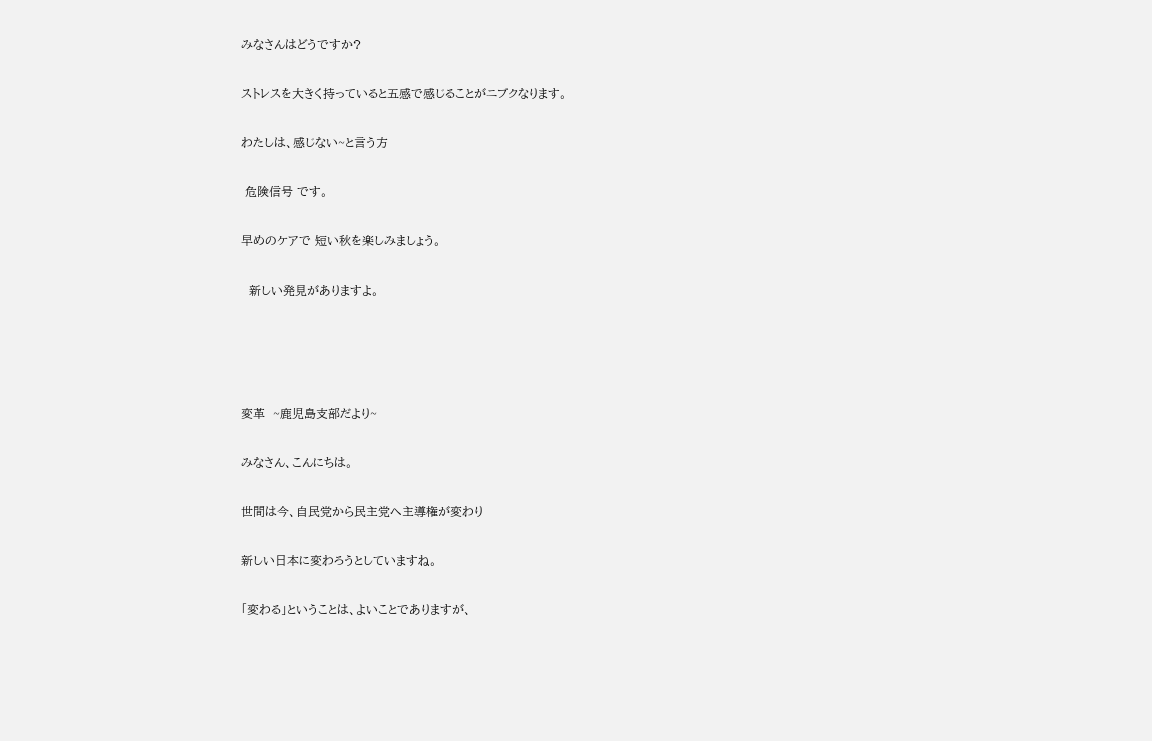みなさんはどうですか?

ストレスを大きく持っていると五感で感じることがニブクなります。

わたしは、感じない~と言う方

 危険信号 です。

早めのケアで 短い秋を楽しみましょう。

  新しい発見がありますよ。




変革  ~鹿児島支部だより~

みなさん、こんにちは。

世間は今、自民党から民主党へ主導権が変わり

新しい日本に変わろうとしていますね。

「変わる」ということは、よいことでありますが、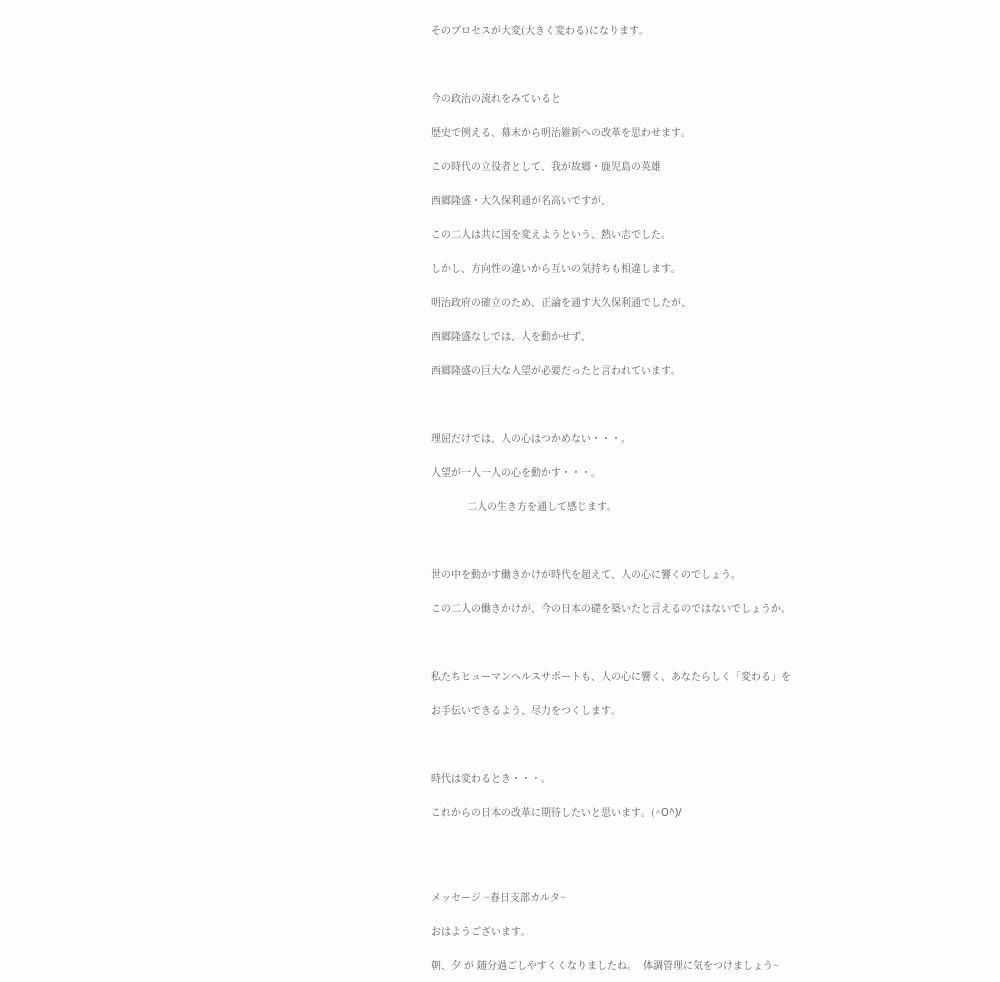そのプロセスが大変(大きく変わる)になります。



今の政治の流れをみていると

歴史で例える、幕末から明治維新への改革を思わせます。

この時代の立役者として、我が故郷・鹿児島の英雄

西郷隆盛・大久保利通が名高いですが、

この二人は共に国を変えようという、熱い志でした。

しかし、方向性の違いから互いの気持ちも相違します。

明治政府の確立のため、正論を通す大久保利通でしたが、

西郷隆盛なしでは、人を動かせず、

西郷隆盛の巨大な人望が必要だったと言われています。



理屈だけでは、人の心はつかめない・・・。

人望が一人一人の心を動かす・・・。

            二人の生き方を通して感じます。



世の中を動かす働きかけが時代を超えて、人の心に響くのでしょう。

この二人の働きかけが、今の日本の礎を築いたと言えるのではないでしょうか。



私たちヒューマンヘルスサポートも、人の心に響く、あなたらしく「変わる」を

お手伝いできるよう、尽力をつくします。



時代は変わるとき・・・。

これからの日本の改革に期待したいと思います。(^O^)/




メッセージ ~春日支部カルタ~

おはようございます。

朝、夕 が 随分過ごしやすくくなりましたね。  体調管理に気をつけましょう~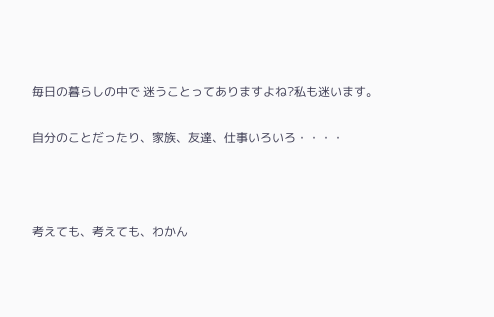毎日の暮らしの中で 迷うことってありますよね?私も迷います。

自分のことだったり、家族、友達、仕事いろいろ・・・・



考えても、考えても、わかん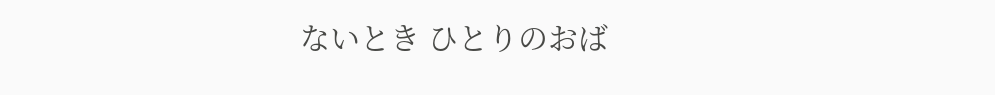ないとき ひとりのおば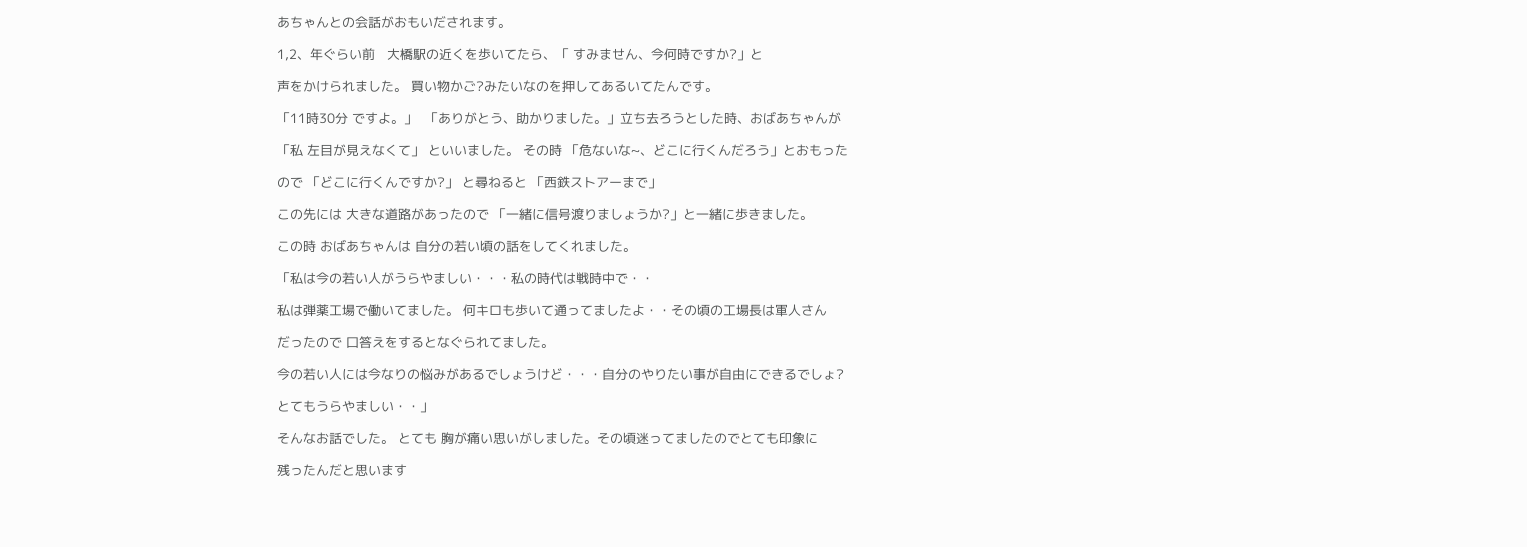あちゃんとの会話がおもいだされます。

1,2、年ぐらい前   大橋駅の近くを歩いてたら、「 すみません、今何時ですか?」と

声をかけられました。 買い物かご?みたいなのを押してあるいてたんです。

「11時30分 ですよ。」  「ありがとう、助かりました。」立ち去ろうとした時、おばあちゃんが

「私 左目が見えなくて」 といいました。 その時 「危ないな~、どこに行くんだろう」とおもった

ので 「どこに行くんですか?」 と尋ねると 「西鉄ストアーまで」

この先には 大きな道路があったので 「一緒に信号渡りましょうか?」と一緒に歩きました。

この時 おばあちゃんは 自分の若い頃の話をしてくれました。

「私は今の若い人がうらやましい・・・私の時代は戦時中で・・

私は弾薬工場で働いてました。 何キロも歩いて通ってましたよ・・その頃の工場長は軍人さん

だったので 口答えをするとなぐられてました。

今の若い人には今なりの悩みがあるでしょうけど・・・自分のやりたい事が自由にできるでしょ?

とてもうらやましい・・」

そんなお話でした。 とても 胸が痛い思いがしました。その頃迷ってましたのでとても印象に

残ったんだと思います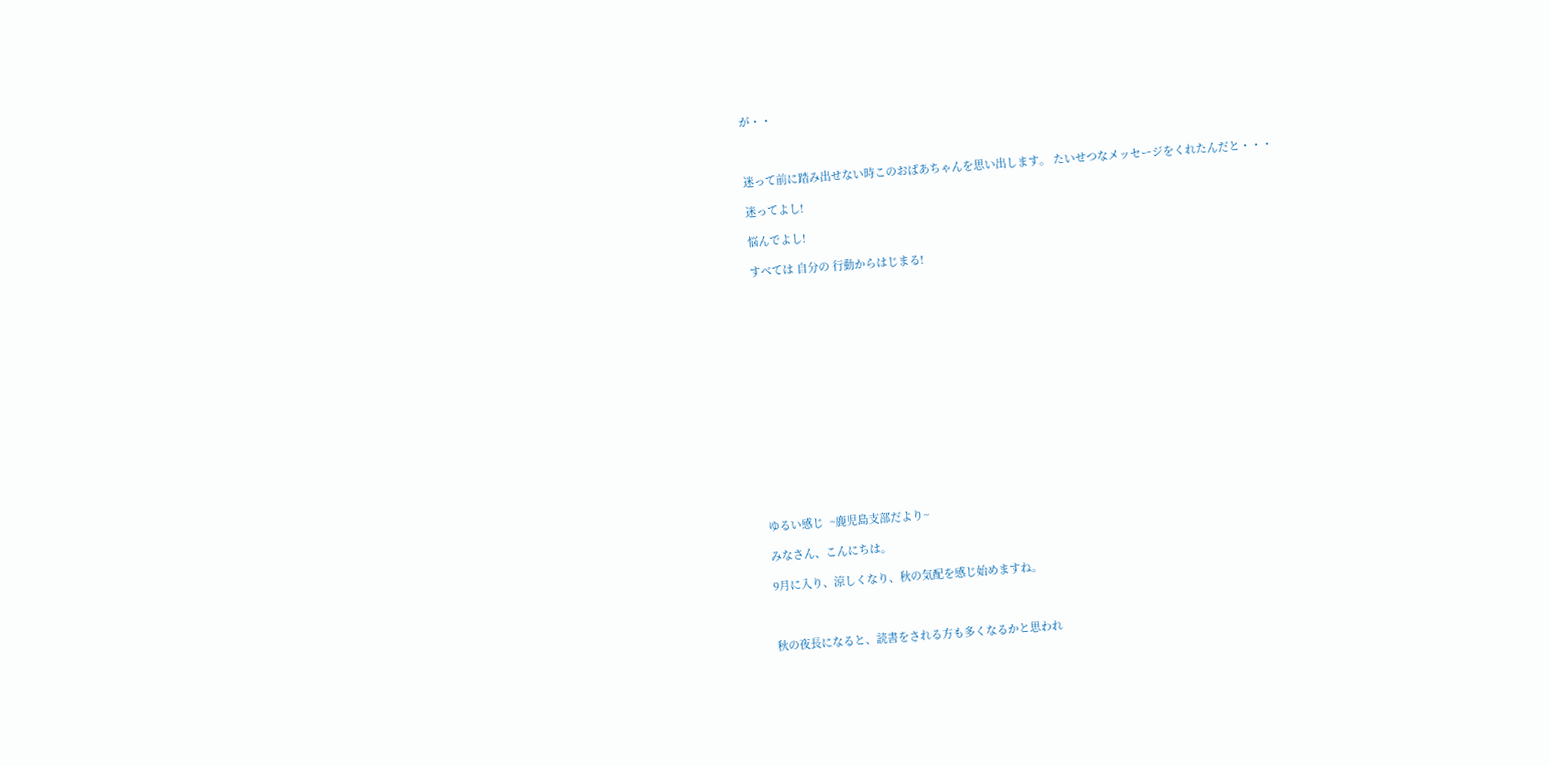が・・



迷って前に踏み出せない時このおばあちゃんを思い出します。 たいせつなメッセージをくれたんだと・・・

迷ってよし!

悩んでよし!

すべては 自分の 行動からはじまる!
















ゆるい感じ  ~鹿児島支部だより~

みなさん、こんにちは。

9月に入り、涼しくなり、秋の気配を感じ始めますね。



秋の夜長になると、読書をされる方も多くなるかと思われ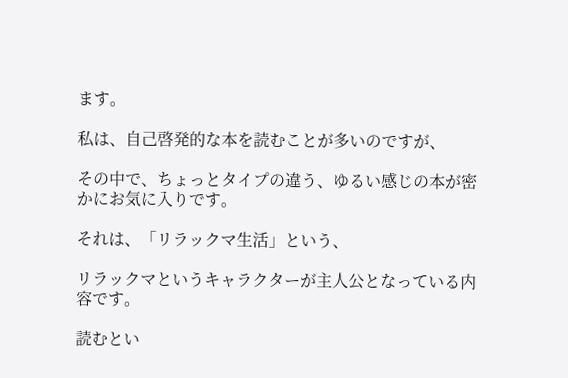ます。

私は、自己啓発的な本を読むことが多いのですが、

その中で、ちょっとタイプの違う、ゆるい感じの本が密かにお気に入りです。

それは、「リラックマ生活」という、

リラックマというキャラクターが主人公となっている内容です。

読むとい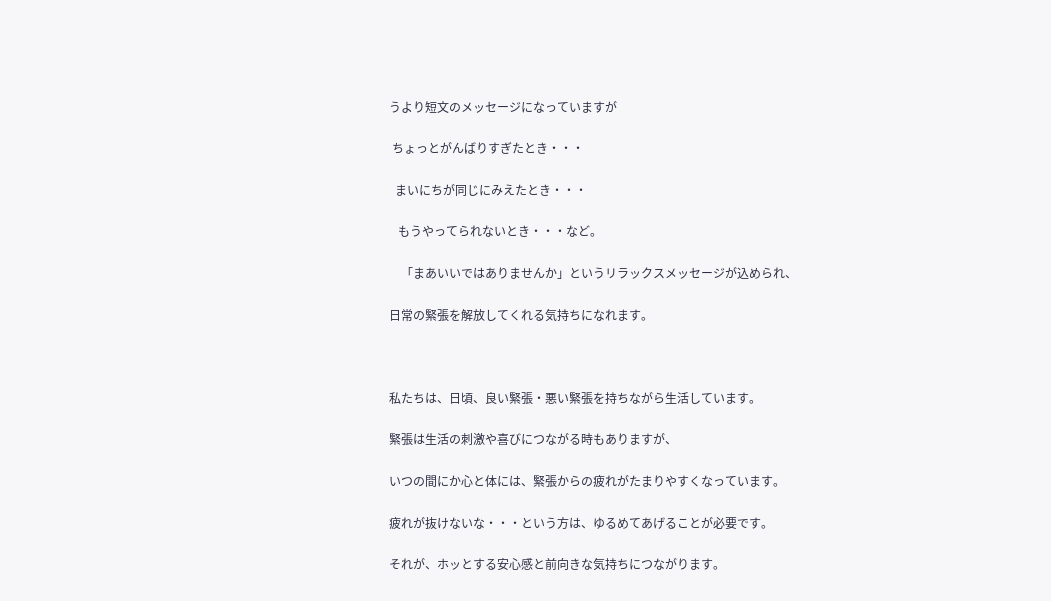うより短文のメッセージになっていますが

 ちょっとがんばりすぎたとき・・・

  まいにちが同じにみえたとき・・・

   もうやってられないとき・・・など。

    「まあいいではありませんか」というリラックスメッセージが込められ、

日常の緊張を解放してくれる気持ちになれます。



私たちは、日頃、良い緊張・悪い緊張を持ちながら生活しています。

緊張は生活の刺激や喜びにつながる時もありますが、

いつの間にか心と体には、緊張からの疲れがたまりやすくなっています。

疲れが抜けないな・・・という方は、ゆるめてあげることが必要です。

それが、ホッとする安心感と前向きな気持ちにつながります。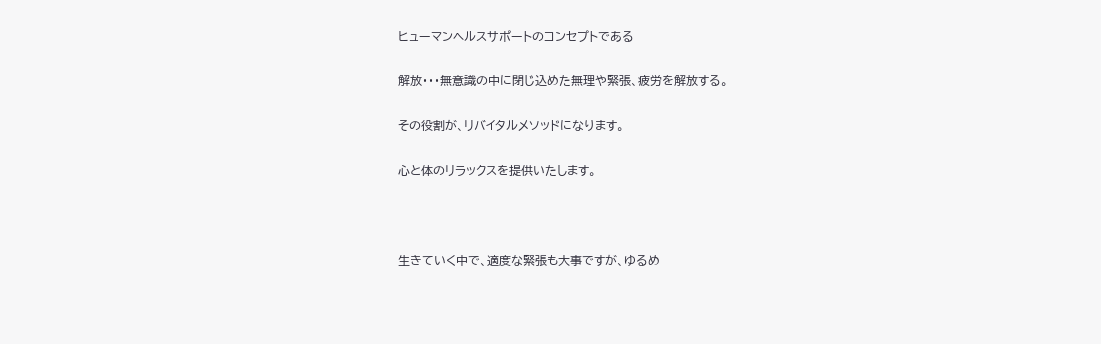ヒューマンヘルスサポートのコンセプトである

解放・・・無意識の中に閉じ込めた無理や緊張、疲労を解放する。

その役割が、リバイタルメソッドになります。

心と体のリラックスを提供いたします。



生きていく中で、適度な緊張も大事ですが、ゆるめ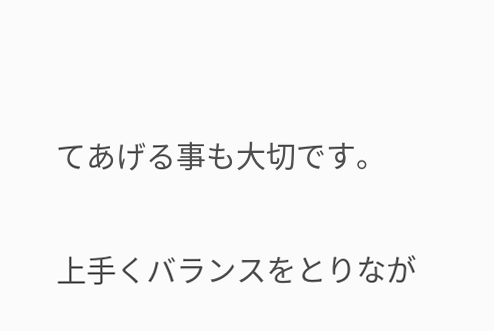てあげる事も大切です。

上手くバランスをとりなが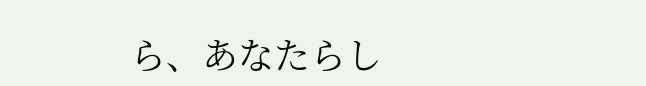ら、あなたらし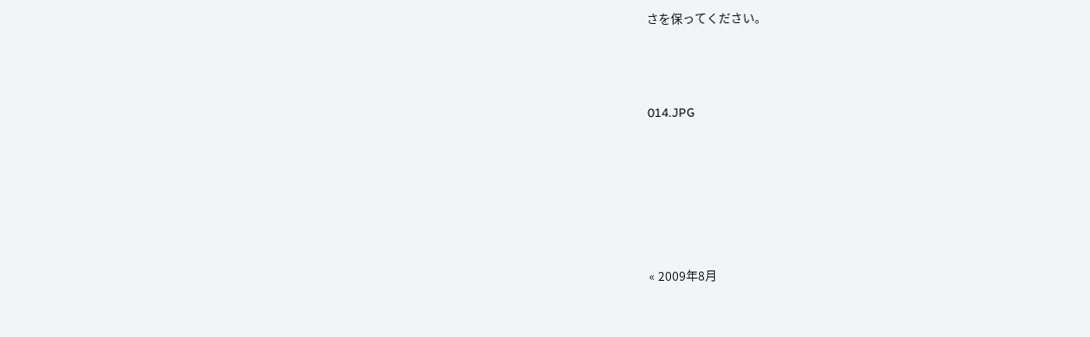さを保ってください。



014.JPG






« 2009年8月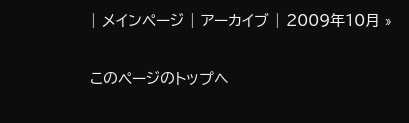| メインページ | アーカイブ | 2009年10月 »

このページのトップへ